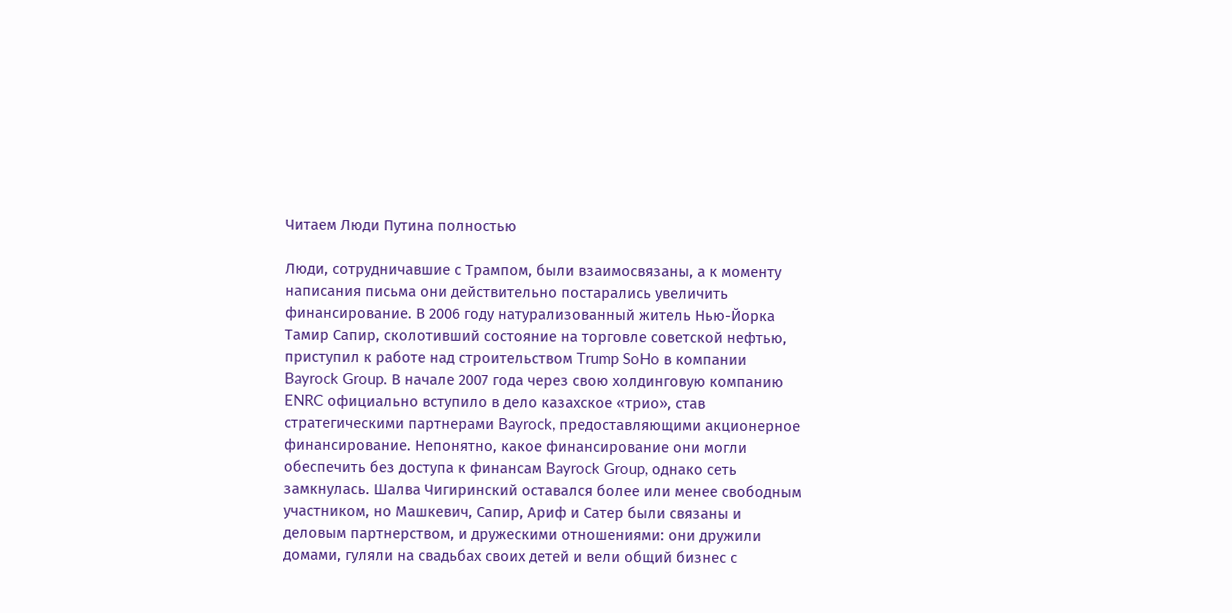Читаем Люди Путина полностью

Люди, сотрудничавшие с Трампом, были взаимосвязаны, а к моменту написания письма они действительно постарались увеличить финансирование. В 2006 году натурализованный житель Нью-Йорка Тамир Сапир, сколотивший состояние на торговле советской нефтью, приступил к работе над строительством Trump SoHo в компании Bayrock Group. В начале 2007 года через свою холдинговую компанию ENRC официально вступило в дело казахское «трио», став стратегическими партнерами Bayrock, предоставляющими акционерное финансирование. Непонятно, какое финансирование они могли обеспечить без доступа к финансам Bayrock Group, однако сеть замкнулась. Шалва Чигиринский оставался более или менее свободным участником, но Машкевич, Сапир, Ариф и Сатер были связаны и деловым партнерством, и дружескими отношениями: они дружили домами, гуляли на свадьбах своих детей и вели общий бизнес с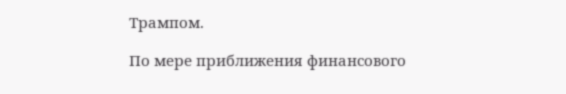Трампом.

По мере приближения финансового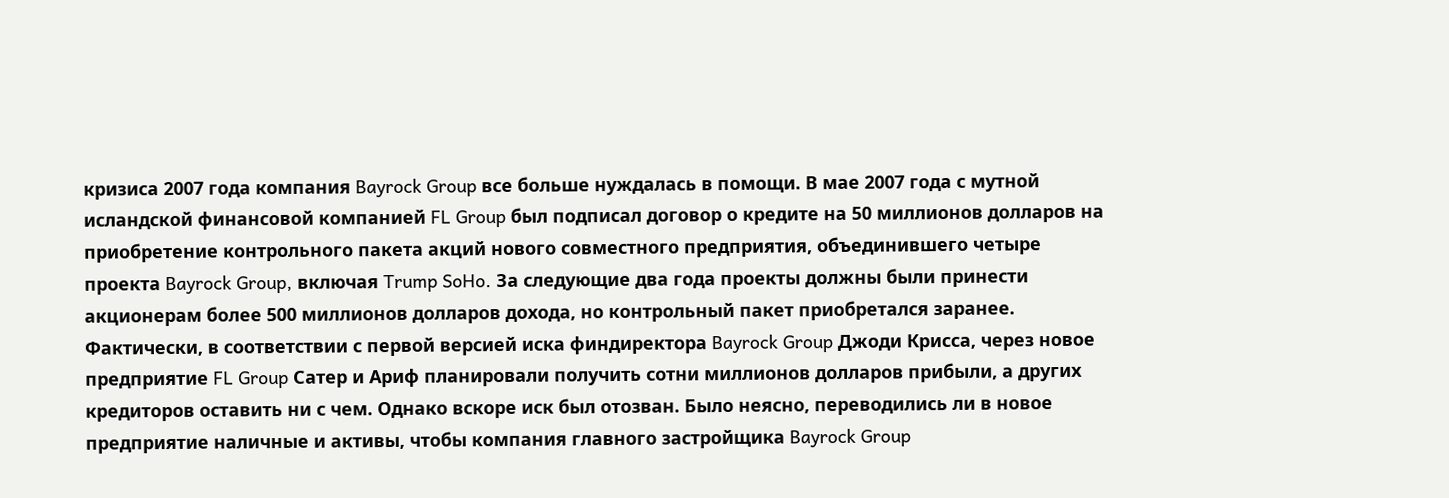кризиса 2007 года компания Bayrock Group все больше нуждалась в помощи. В мае 2007 года с мутной исландской финансовой компанией FL Group был подписал договор о кредите на 50 миллионов долларов на приобретение контрольного пакета акций нового совместного предприятия, объединившего четыре проекта Bayrock Group, включая Trump SoHo. За следующие два года проекты должны были принести акционерам более 500 миллионов долларов дохода, но контрольный пакет приобретался заранее. Фактически, в соответствии с первой версией иска финдиректора Bayrock Group Джоди Крисса, через новое предприятие FL Group Сатер и Ариф планировали получить сотни миллионов долларов прибыли, а других кредиторов оставить ни с чем. Однако вскоре иск был отозван. Было неясно, переводились ли в новое предприятие наличные и активы, чтобы компания главного застройщика Bayrock Group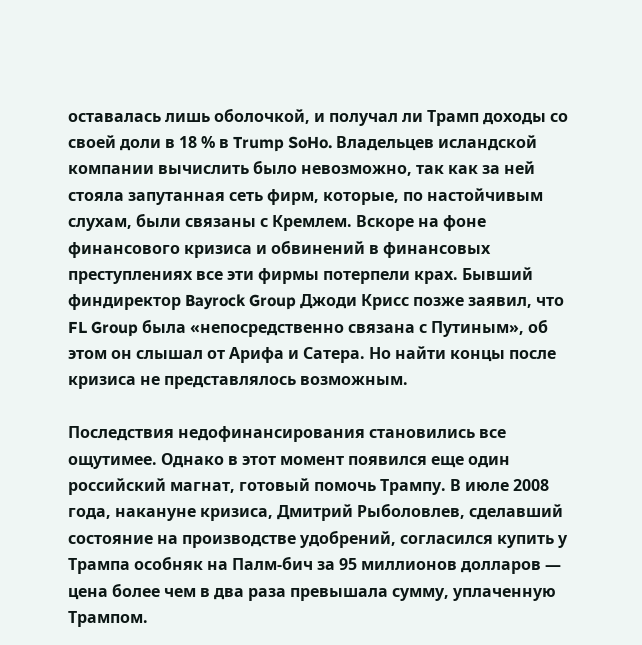оставалась лишь оболочкой, и получал ли Трамп доходы со своей доли в 18 % в Trump SoHo. Владельцев исландской компании вычислить было невозможно, так как за ней стояла запутанная сеть фирм, которые, по настойчивым слухам, были связаны с Кремлем. Вскоре на фоне финансового кризиса и обвинений в финансовых преступлениях все эти фирмы потерпели крах. Бывший финдиректор Bayrock Group Джоди Крисс позже заявил, что FL Group была «непосредственно связана с Путиным», об этом он слышал от Арифа и Сатера. Но найти концы после кризиса не представлялось возможным.

Последствия недофинансирования становились все ощутимее. Однако в этот момент появился еще один российский магнат, готовый помочь Трампу. В июле 2008 года, накануне кризиса, Дмитрий Рыболовлев, сделавший состояние на производстве удобрений, согласился купить у Трампа особняк на Палм-бич за 95 миллионов долларов — цена более чем в два раза превышала сумму, уплаченную Трампом.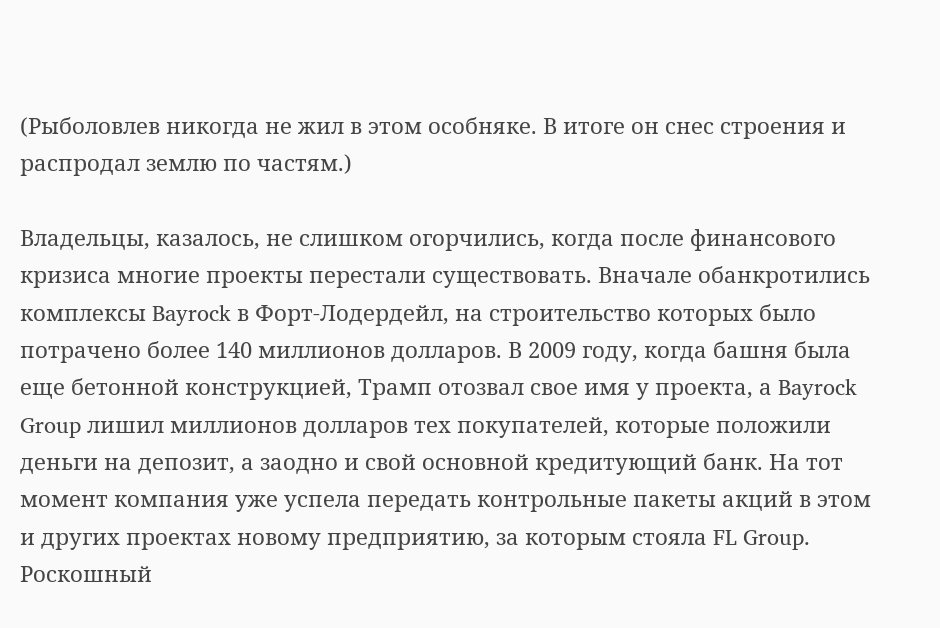(Рыболовлев никогда не жил в этом особняке. В итоге он снес строения и распродал землю по частям.)

Владельцы, казалось, не слишком огорчились, когда после финансового кризиса многие проекты перестали существовать. Вначале обанкротились комплексы Bayrock в Форт-Лодердейл, на строительство которых было потрачено более 140 миллионов долларов. В 2009 году, когда башня была еще бетонной конструкцией, Трамп отозвал свое имя у проекта, а Bayrock Group лишил миллионов долларов тех покупателей, которые положили деньги на депозит, а заодно и свой основной кредитующий банк. На тот момент компания уже успела передать контрольные пакеты акций в этом и других проектах новому предприятию, за которым стояла FL Group. Роскошный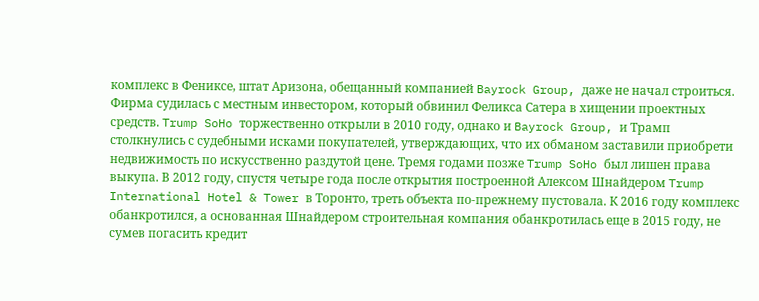комплекс в Фениксе, штат Аризона, обещанный компанией Bayrock Group, даже не начал строиться. Фирма судилась с местным инвестором, который обвинил Феликса Сатера в хищении проектных средств. Trump SoHo торжественно открыли в 2010 году, однако и Bayrock Group, и Трамп столкнулись с судебными исками покупателей, утверждающих, что их обманом заставили приобрети недвижимость по искусственно раздутой цене. Тремя годами позже Trump SoHo был лишен права выкупа. В 2012 году, спустя четыре года после открытия построенной Алексом Шнайдером Trump International Hotel & Tower в Торонто, треть объекта по-прежнему пустовала. К 2016 году комплекс обанкротился, а основанная Шнайдером строительная компания обанкротилась еще в 2015 году, не сумев погасить кредит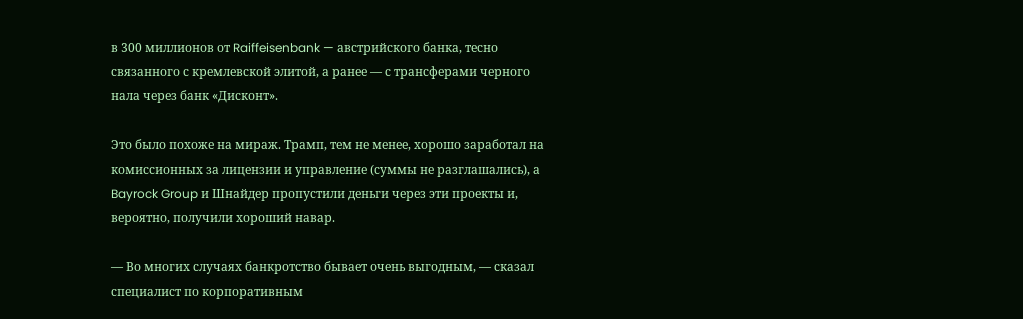в 300 миллионов от Raiffeisenbank — австрийского банка, тесно связанного с кремлевской элитой, а ранее — с трансферами черного нала через банк «Дисконт».

Это было похоже на мираж. Трамп, тем не менее, хорошо заработал на комиссионных за лицензии и управление (суммы не разглашались), а Bayrock Group и Шнайдер пропустили деньги через эти проекты и, вероятно, получили хороший навар.

— Во многих случаях банкротство бывает очень выгодным, — сказал специалист по корпоративным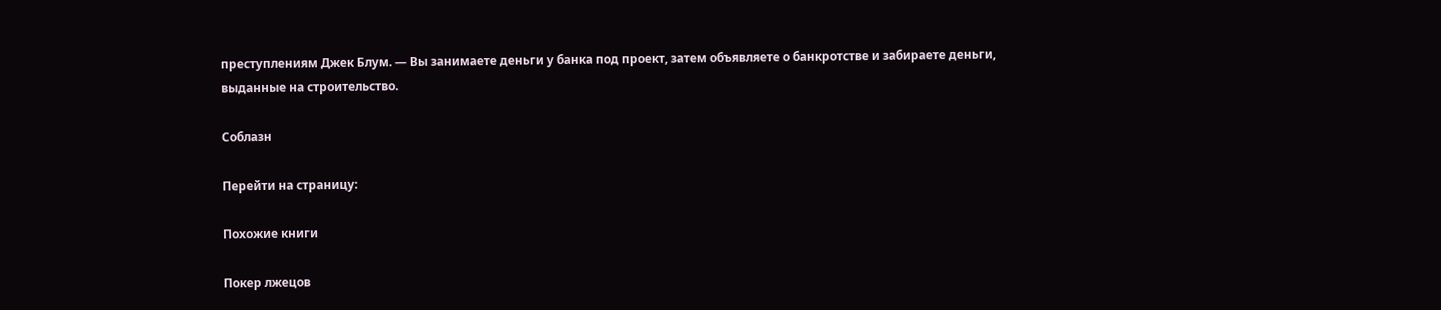преступлениям Джек Блум. — Вы занимаете деньги у банка под проект, затем объявляете о банкротстве и забираете деньги, выданные на строительство.

Соблазн

Перейти на страницу:

Похожие книги

Покер лжецов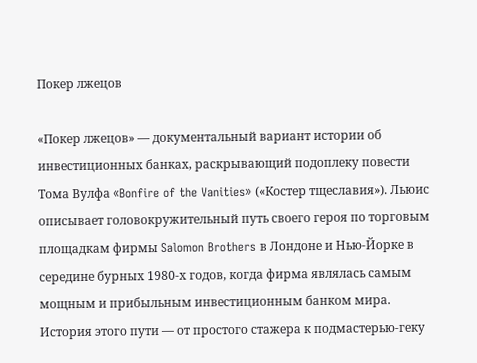Покер лжецов

«Покер лжецов» — документальный вариант истории об инвестиционных банках, раскрывающий подоплеку повести Тома Вулфа «Bonfire of the Vanities» («Костер тщеславия»). Льюис описывает головокружительный путь своего героя по торговым площадкам фирмы Salomon Brothers в Лондоне и Нью-Йорке в середине бурных 1980-х годов, когда фирма являлась самым мощным и прибыльным инвестиционным банком мира. История этого пути — от простого стажера к подмастерью-геку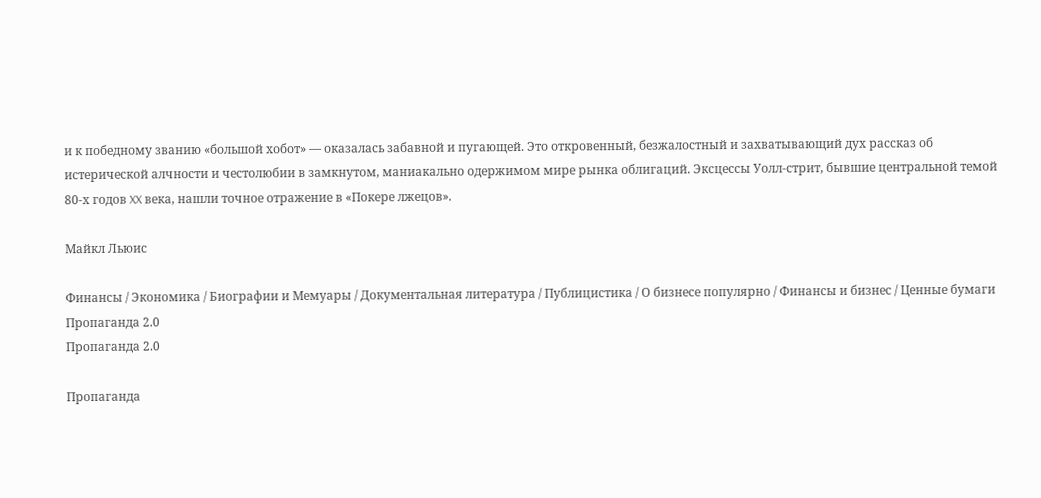и к победному званию «большой хобот» — оказалась забавной и пугающей. Это откровенный, безжалостный и захватывающий дух рассказ об истерической алчности и честолюбии в замкнутом, маниакально одержимом мире рынка облигаций. Эксцессы Уолл-стрит, бывшие центральной темой 80-х годов XX века, нашли точное отражение в «Покере лжецов».

Майкл Льюис

Финансы / Экономика / Биографии и Мемуары / Документальная литература / Публицистика / О бизнесе популярно / Финансы и бизнес / Ценные бумаги
Пропаганда 2.0
Пропаганда 2.0

Пропаганда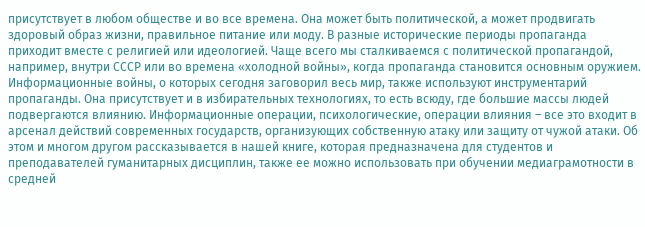присутствует в любом обществе и во все времена. Она может быть политической, а может продвигать здоровый образ жизни, правильное питание или моду. В разные исторические периоды пропаганда приходит вместе с религией или идеологией. Чаще всего мы сталкиваемся с политической пропагандой, например, внутри СССР или во времена «холодной войны», когда пропаганда становится основным оружием. Информационные войны, о которых сегодня заговорил весь мир, также используют инструментарий пропаганды. Она присутствует и в избирательных технологиях, то есть всюду, где большие массы людей подвергаются влиянию. Информационные операции, психологические, операции влияния – все это входит в арсенал действий современных государств, организующих собственную атаку или защиту от чужой атаки. Об этом и многом другом рассказывается в нашей книге, которая предназначена для студентов и преподавателей гуманитарных дисциплин, также ее можно использовать при обучении медиаграмотности в средней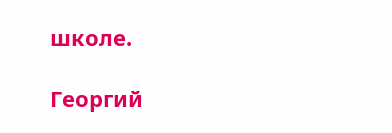школе.

Георгий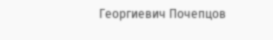Георгиевич Почепцов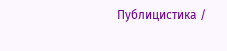Публицистика /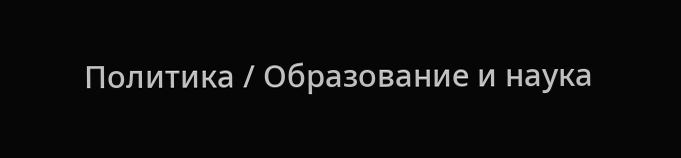Политика / Образование и наука